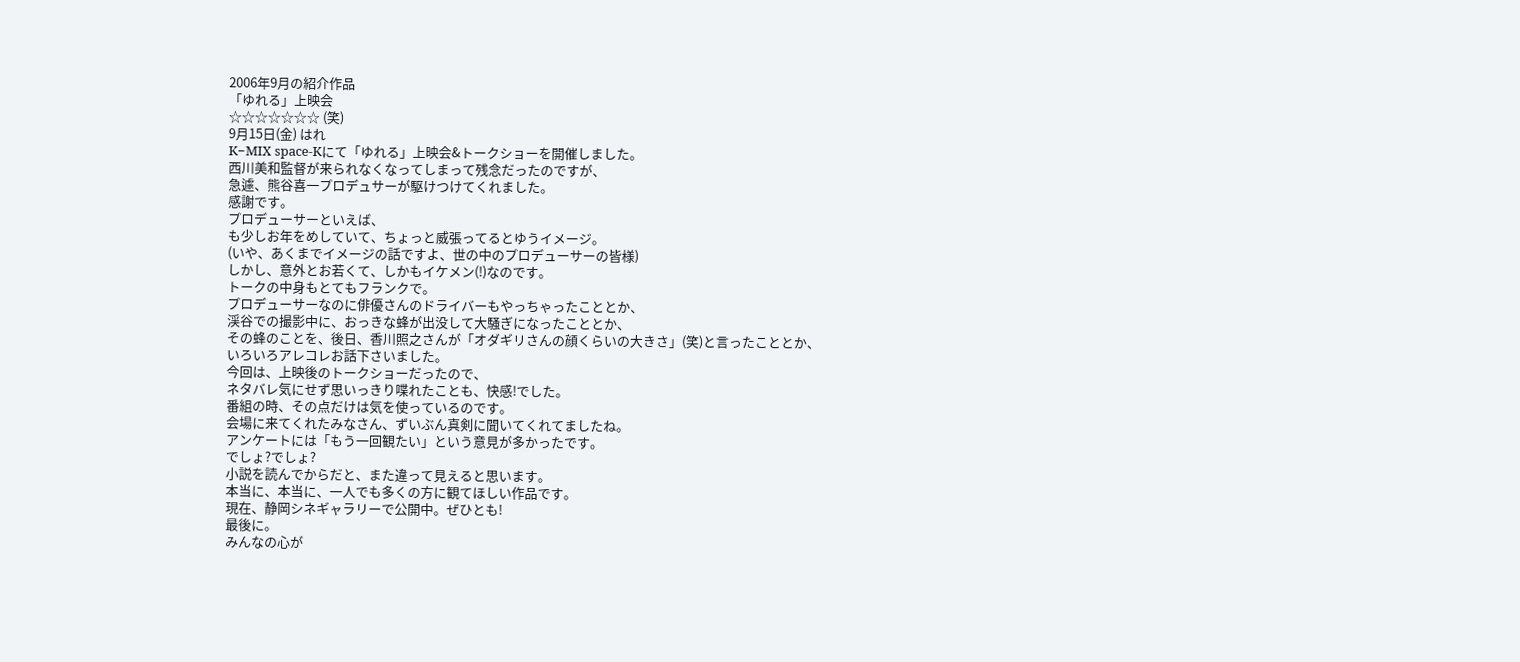2006年9月の紹介作品
「ゆれる」上映会
☆☆☆☆☆☆☆ (笑)
9月15日(金) はれ
K−MIX space-Kにて「ゆれる」上映会&トークショーを開催しました。
西川美和監督が来られなくなってしまって残念だったのですが、
急遽、熊谷喜一プロデュサーが駆けつけてくれました。
感謝です。
プロデューサーといえば、
も少しお年をめしていて、ちょっと威張ってるとゆうイメージ。
(いや、あくまでイメージの話ですよ、世の中のプロデューサーの皆様)
しかし、意外とお若くて、しかもイケメン(!)なのです。
トークの中身もとてもフランクで。
プロデューサーなのに俳優さんのドライバーもやっちゃったこととか、
渓谷での撮影中に、おっきな蜂が出没して大騒ぎになったこととか、
その蜂のことを、後日、香川照之さんが「オダギリさんの顔くらいの大きさ」(笑)と言ったこととか、
いろいろアレコレお話下さいました。
今回は、上映後のトークショーだったので、
ネタバレ気にせず思いっきり喋れたことも、快感!でした。
番組の時、その点だけは気を使っているのです。
会場に来てくれたみなさん、ずいぶん真剣に聞いてくれてましたね。
アンケートには「もう一回観たい」という意見が多かったです。
でしょ?でしょ?
小説を読んでからだと、また違って見えると思います。
本当に、本当に、一人でも多くの方に観てほしい作品です。
現在、静岡シネギャラリーで公開中。ぜひとも!
最後に。
みんなの心が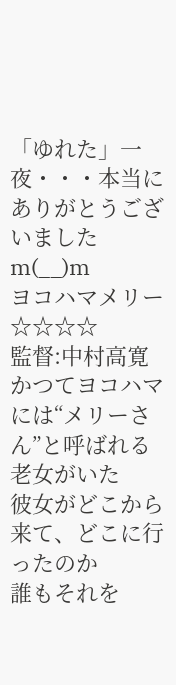「ゆれた」一夜・・・本当にありがとうございましたm(__)m
ヨコハマメリー
☆☆☆☆
監督:中村高寛
かつてヨコハマには“メリーさん”と呼ばれる老女がいた
彼女がどこから来て、どこに行ったのか
誰もそれを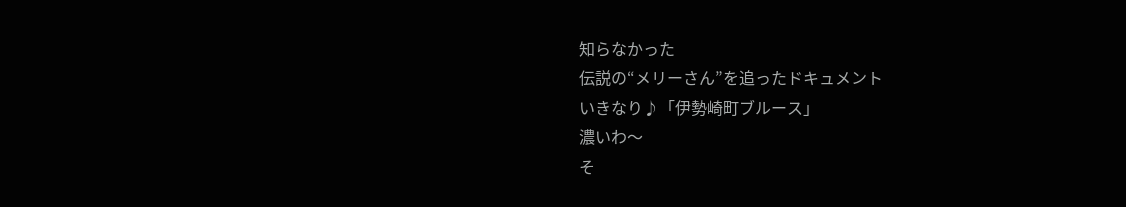知らなかった
伝説の“メリーさん”を追ったドキュメント
いきなり♪「伊勢崎町ブルース」
濃いわ〜
そ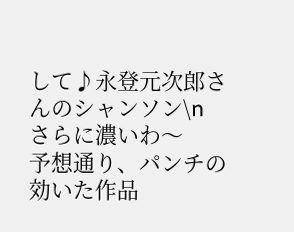して♪永登元次郎さんのシャンソン\n
さらに濃いわ〜
予想通り、パンチの効いた作品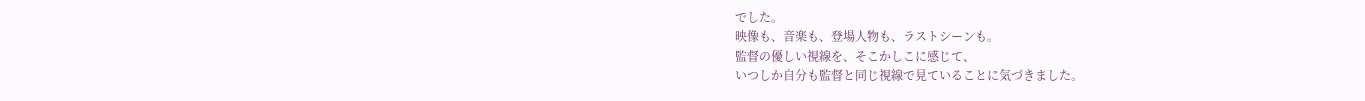でした。
映像も、音楽も、登場人物も、ラストシーンも。
監督の優しい視線を、そこかしこに感じて、
いつしか自分も監督と同じ視線で見ていることに気づきました。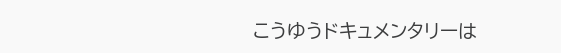こうゆうドキュメンタリーは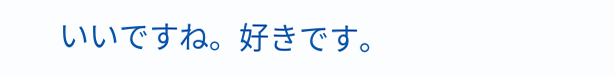いいですね。好きです。